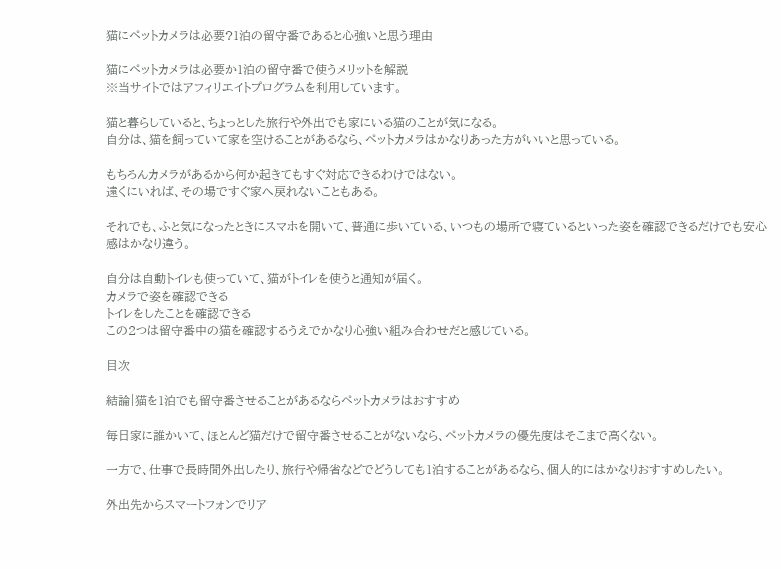猫にペットカメラは必要?1泊の留守番であると心強いと思う理由

猫にペットカメラは必要か1泊の留守番で使うメリットを解説
※当サイトではアフィリエイトプログラムを利用しています。

猫と暮らしていると、ちょっとした旅行や外出でも家にいる猫のことが気になる。
自分は、猫を飼っていて家を空けることがあるなら、ペットカメラはかなりあった方がいいと思っている。

もちろんカメラがあるから何か起きてもすぐ対応できるわけではない。
遠くにいれば、その場ですぐ家へ戻れないこともある。

それでも、ふと気になったときにスマホを開いて、普通に歩いている、いつもの場所で寝ているといった姿を確認できるだけでも安心感はかなり違う。

自分は自動トイレも使っていて、猫がトイレを使うと通知が届く。
カメラで姿を確認できる
トイレをしたことを確認できる
この2つは留守番中の猫を確認するうえでかなり心強い組み合わせだと感じている。

目次

結論|猫を1泊でも留守番させることがあるならペットカメラはおすすめ

毎日家に誰かいて、ほとんど猫だけで留守番させることがないなら、ペットカメラの優先度はそこまで高くない。

一方で、仕事で長時間外出したり、旅行や帰省などでどうしても1泊することがあるなら、個人的にはかなりおすすめしたい。

外出先からスマートフォンでリア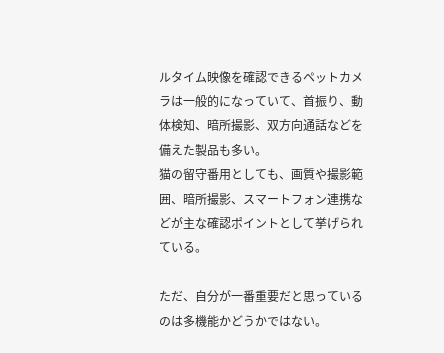ルタイム映像を確認できるペットカメラは一般的になっていて、首振り、動体検知、暗所撮影、双方向通話などを備えた製品も多い。
猫の留守番用としても、画質や撮影範囲、暗所撮影、スマートフォン連携などが主な確認ポイントとして挙げられている。

ただ、自分が一番重要だと思っているのは多機能かどうかではない。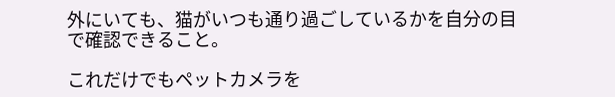外にいても、猫がいつも通り過ごしているかを自分の目で確認できること。

これだけでもペットカメラを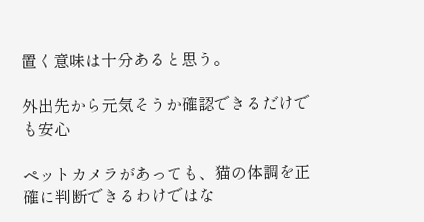置く意味は十分あると思う。

外出先から元気そうか確認できるだけでも安心

ペットカメラがあっても、猫の体調を正確に判断できるわけではな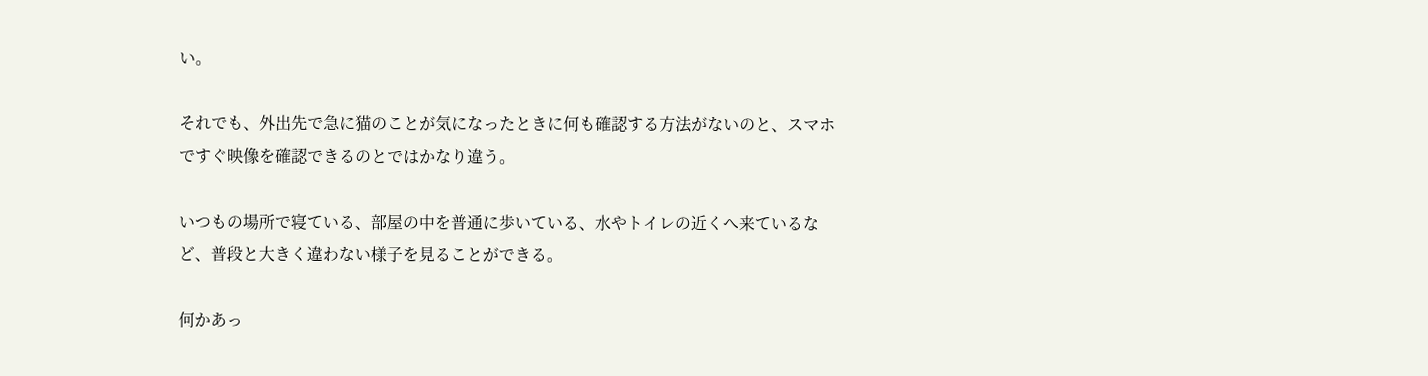い。

それでも、外出先で急に猫のことが気になったときに何も確認する方法がないのと、スマホですぐ映像を確認できるのとではかなり違う。

いつもの場所で寝ている、部屋の中を普通に歩いている、水やトイレの近くへ来ているなど、普段と大きく違わない様子を見ることができる。

何かあっ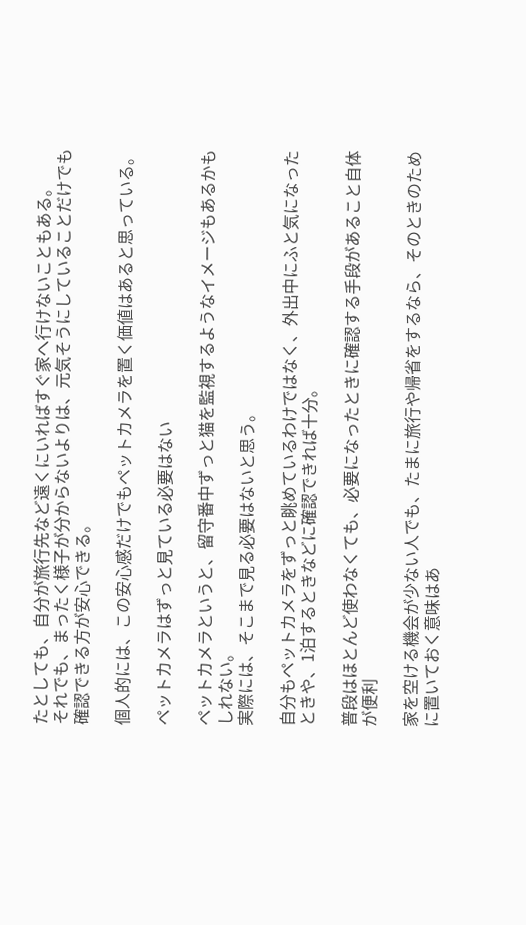たとしても、自分が旅行先など遠くにいればすぐ家へ行けないこともある。
それでも、まったく様子が分からないよりは、元気そうにしていることだけでも確認できる方が安心できる。

個人的には、この安心感だけでもペットカメラを置く価値はあると思っている。

ペットカメラはずっと見ている必要はない

ペットカメラというと、留守番中ずっと猫を監視するようなイメージもあるかもしれない。
実際には、そこまで見る必要はないと思う。

自分もペットカメラをずっと眺めているわけではなく、外出中にふと気になったときや、1泊するときなどに確認できれば十分。

普段はほとんど使わなくても、必要になったときに確認する手段があること自体が便利

家を空ける機会が少ない人でも、たまに旅行や帰省をするなら、そのときのために置いておく意味はあ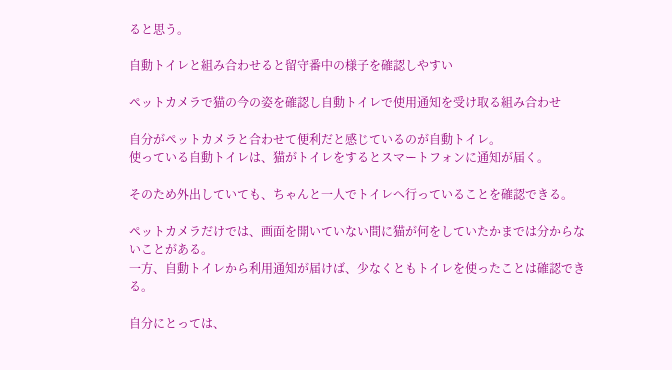ると思う。

自動トイレと組み合わせると留守番中の様子を確認しやすい

ペットカメラで猫の今の姿を確認し自動トイレで使用通知を受け取る組み合わせ

自分がペットカメラと合わせて便利だと感じているのが自動トイレ。
使っている自動トイレは、猫がトイレをするとスマートフォンに通知が届く。

そのため外出していても、ちゃんと一人でトイレへ行っていることを確認できる。

ペットカメラだけでは、画面を開いていない間に猫が何をしていたかまでは分からないことがある。
一方、自動トイレから利用通知が届けば、少なくともトイレを使ったことは確認できる。

自分にとっては、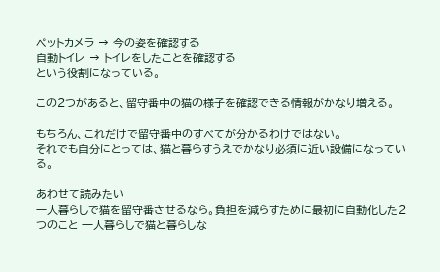ペットカメラ → 今の姿を確認する
自動トイレ → トイレをしたことを確認する
という役割になっている。

この2つがあると、留守番中の猫の様子を確認できる情報がかなり増える。

もちろん、これだけで留守番中のすべてが分かるわけではない。
それでも自分にとっては、猫と暮らすうえでかなり必須に近い設備になっている。

あわせて読みたい
一人暮らしで猫を留守番させるなら。負担を減らすために最初に自動化した2つのこと 一人暮らしで猫と暮らしな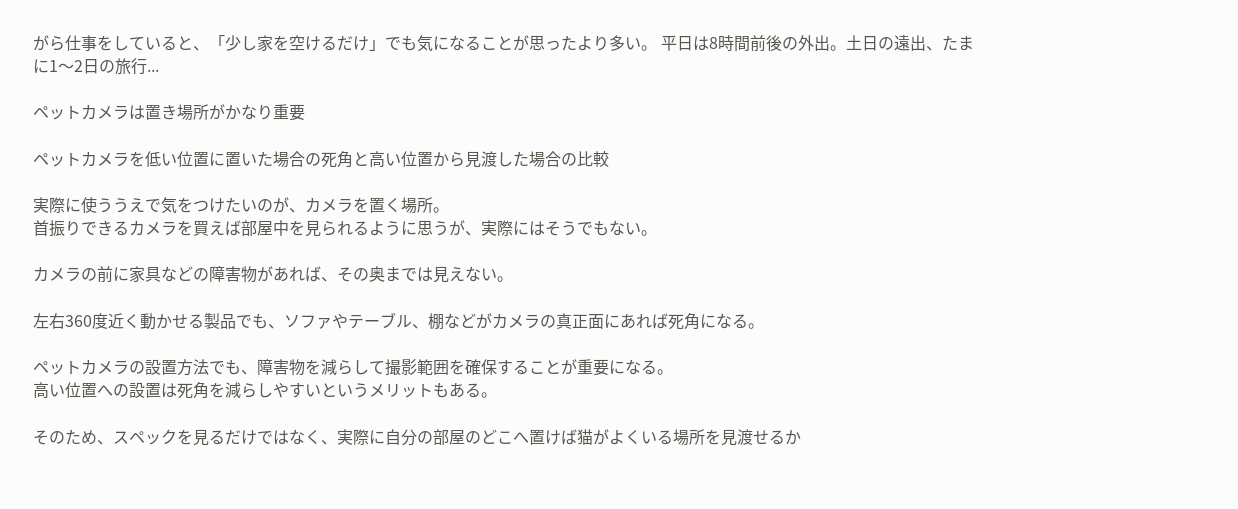がら仕事をしていると、「少し家を空けるだけ」でも気になることが思ったより多い。 平日は8時間前後の外出。土日の遠出、たまに1〜2日の旅行...

ペットカメラは置き場所がかなり重要

ペットカメラを低い位置に置いた場合の死角と高い位置から見渡した場合の比較

実際に使ううえで気をつけたいのが、カメラを置く場所。
首振りできるカメラを買えば部屋中を見られるように思うが、実際にはそうでもない。

カメラの前に家具などの障害物があれば、その奥までは見えない。

左右360度近く動かせる製品でも、ソファやテーブル、棚などがカメラの真正面にあれば死角になる。

ペットカメラの設置方法でも、障害物を減らして撮影範囲を確保することが重要になる。
高い位置への設置は死角を減らしやすいというメリットもある。

そのため、スペックを見るだけではなく、実際に自分の部屋のどこへ置けば猫がよくいる場所を見渡せるか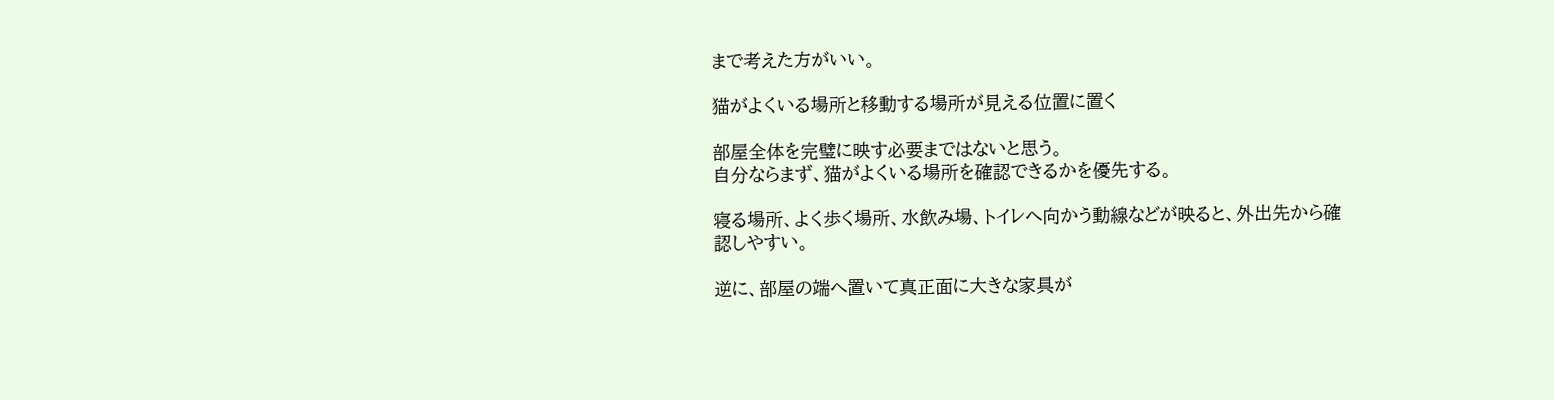まで考えた方がいい。

猫がよくいる場所と移動する場所が見える位置に置く

部屋全体を完璧に映す必要まではないと思う。
自分ならまず、猫がよくいる場所を確認できるかを優先する。

寝る場所、よく歩く場所、水飲み場、トイレへ向かう動線などが映ると、外出先から確認しやすい。

逆に、部屋の端へ置いて真正面に大きな家具が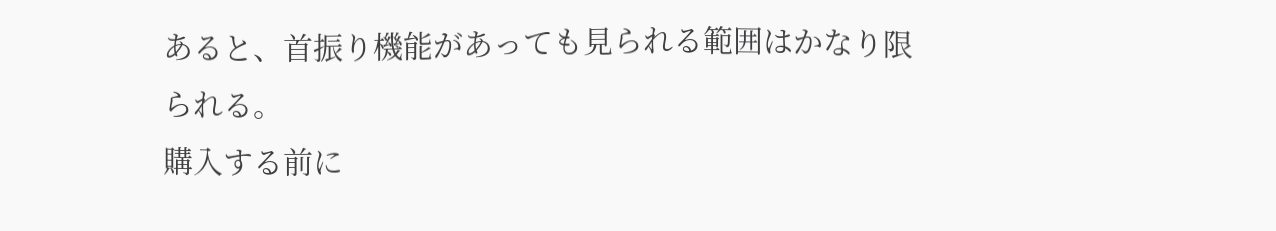あると、首振り機能があっても見られる範囲はかなり限られる。
購入する前に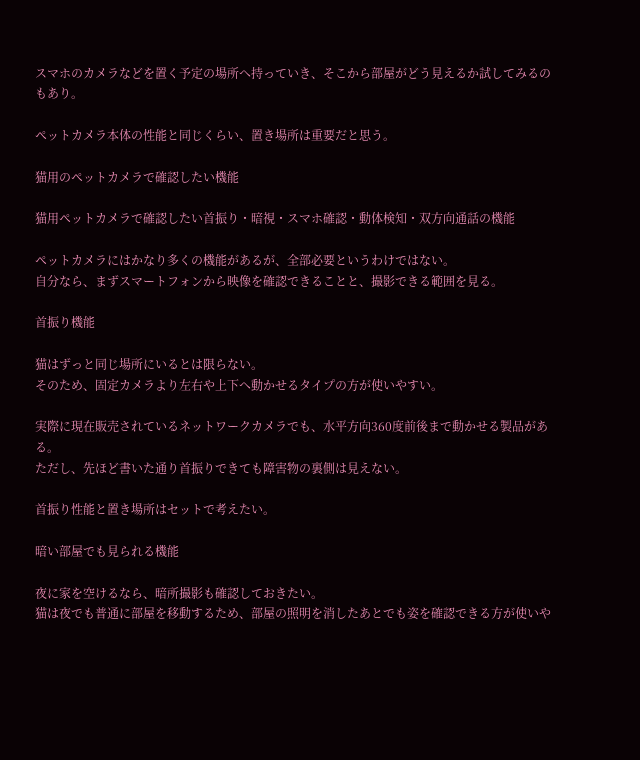スマホのカメラなどを置く予定の場所へ持っていき、そこから部屋がどう見えるか試してみるのもあり。

ペットカメラ本体の性能と同じくらい、置き場所は重要だと思う。

猫用のペットカメラで確認したい機能

猫用ペットカメラで確認したい首振り・暗視・スマホ確認・動体検知・双方向通話の機能

ペットカメラにはかなり多くの機能があるが、全部必要というわけではない。
自分なら、まずスマートフォンから映像を確認できることと、撮影できる範囲を見る。

首振り機能

猫はずっと同じ場所にいるとは限らない。
そのため、固定カメラより左右や上下へ動かせるタイプの方が使いやすい。

実際に現在販売されているネットワークカメラでも、水平方向360度前後まで動かせる製品がある。
ただし、先ほど書いた通り首振りできても障害物の裏側は見えない。

首振り性能と置き場所はセットで考えたい。

暗い部屋でも見られる機能

夜に家を空けるなら、暗所撮影も確認しておきたい。
猫は夜でも普通に部屋を移動するため、部屋の照明を消したあとでも姿を確認できる方が使いや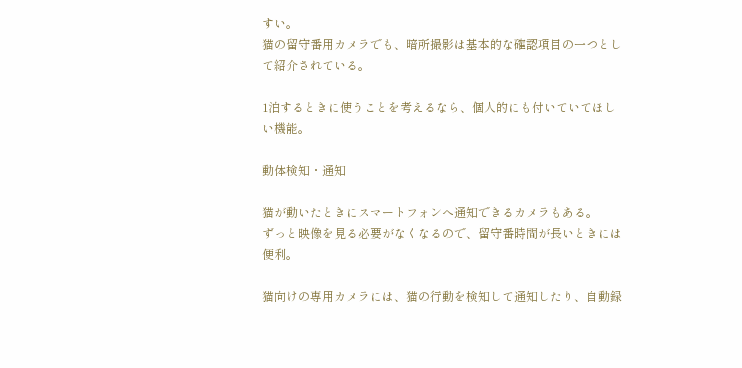すい。
猫の留守番用カメラでも、暗所撮影は基本的な確認項目の一つとして紹介されている。

1泊するときに使うことを考えるなら、個人的にも付いていてほしい機能。

動体検知・通知

猫が動いたときにスマートフォンへ通知できるカメラもある。
ずっと映像を見る必要がなくなるので、留守番時間が長いときには便利。

猫向けの専用カメラには、猫の行動を検知して通知したり、自動録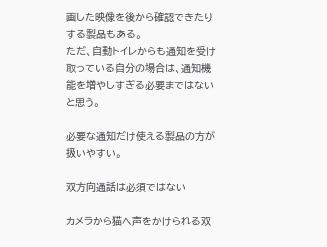画した映像を後から確認できたりする製品もある。
ただ、自動トイレからも通知を受け取っている自分の場合は、通知機能を増やしすぎる必要まではないと思う。

必要な通知だけ使える製品の方が扱いやすい。

双方向通話は必須ではない

カメラから猫へ声をかけられる双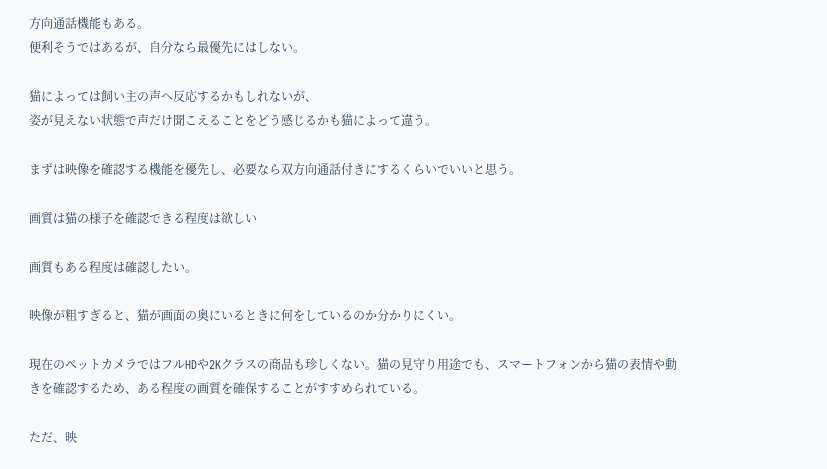方向通話機能もある。
便利そうではあるが、自分なら最優先にはしない。

猫によっては飼い主の声へ反応するかもしれないが、
姿が見えない状態で声だけ聞こえることをどう感じるかも猫によって違う。

まずは映像を確認する機能を優先し、必要なら双方向通話付きにするくらいでいいと思う。

画質は猫の様子を確認できる程度は欲しい

画質もある程度は確認したい。

映像が粗すぎると、猫が画面の奥にいるときに何をしているのか分かりにくい。

現在のペットカメラではフルHDや2Kクラスの商品も珍しくない。猫の見守り用途でも、スマートフォンから猫の表情や動きを確認するため、ある程度の画質を確保することがすすめられている。

ただ、映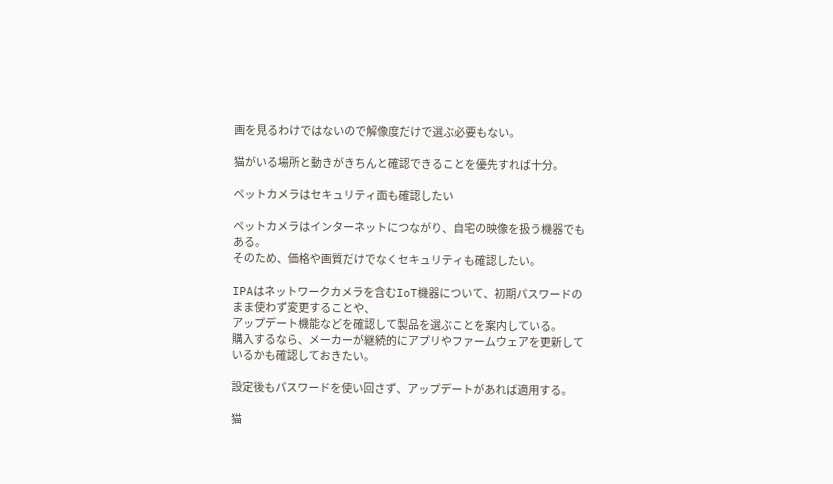画を見るわけではないので解像度だけで選ぶ必要もない。

猫がいる場所と動きがきちんと確認できることを優先すれば十分。

ペットカメラはセキュリティ面も確認したい

ペットカメラはインターネットにつながり、自宅の映像を扱う機器でもある。
そのため、価格や画質だけでなくセキュリティも確認したい。

IPAはネットワークカメラを含むIoT機器について、初期パスワードのまま使わず変更することや、
アップデート機能などを確認して製品を選ぶことを案内している。
購入するなら、メーカーが継続的にアプリやファームウェアを更新しているかも確認しておきたい。

設定後もパスワードを使い回さず、アップデートがあれば適用する。

猫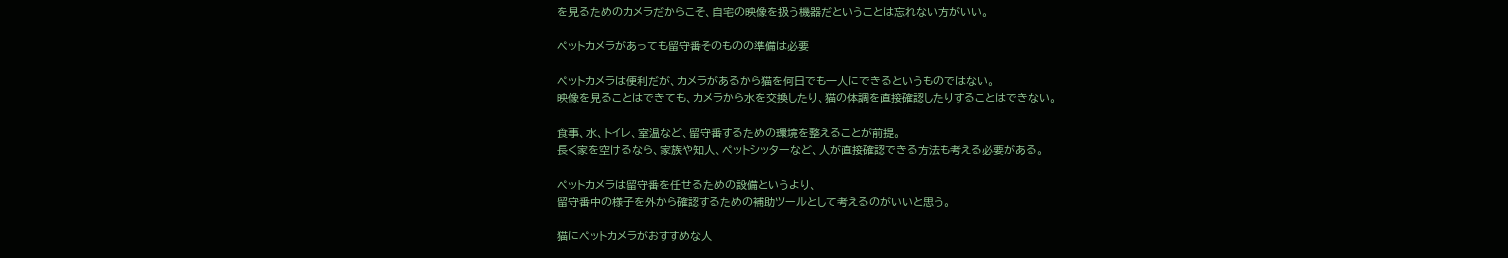を見るためのカメラだからこそ、自宅の映像を扱う機器だということは忘れない方がいい。

ペットカメラがあっても留守番そのものの準備は必要

ペットカメラは便利だが、カメラがあるから猫を何日でも一人にできるというものではない。
映像を見ることはできても、カメラから水を交換したり、猫の体調を直接確認したりすることはできない。

食事、水、トイレ、室温など、留守番するための環境を整えることが前提。
長く家を空けるなら、家族や知人、ペットシッターなど、人が直接確認できる方法も考える必要がある。

ペットカメラは留守番を任せるための設備というより、
留守番中の様子を外から確認するための補助ツールとして考えるのがいいと思う。

猫にペットカメラがおすすめな人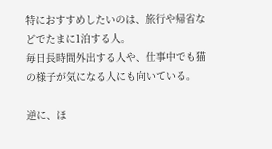特におすすめしたいのは、旅行や帰省などでたまに1泊する人。
毎日長時間外出する人や、仕事中でも猫の様子が気になる人にも向いている。

逆に、ほ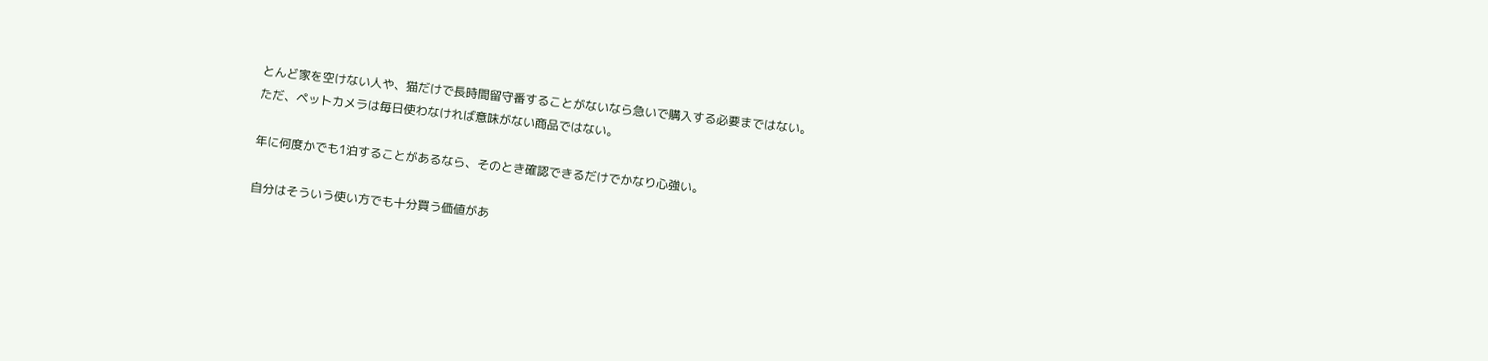とんど家を空けない人や、猫だけで長時間留守番することがないなら急いで購入する必要まではない。
ただ、ペットカメラは毎日使わなければ意味がない商品ではない。

年に何度かでも1泊することがあるなら、そのとき確認できるだけでかなり心強い。

自分はそういう使い方でも十分買う価値があ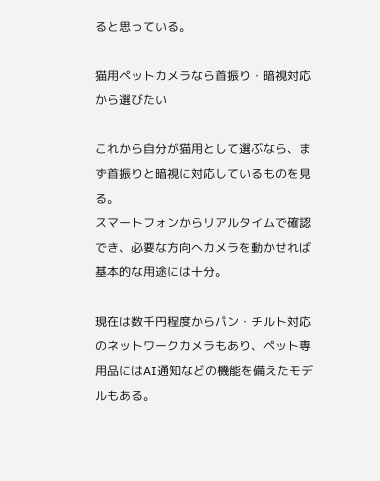ると思っている。

猫用ペットカメラなら首振り・暗視対応から選びたい

これから自分が猫用として選ぶなら、まず首振りと暗視に対応しているものを見る。
スマートフォンからリアルタイムで確認でき、必要な方向へカメラを動かせれば基本的な用途には十分。

現在は数千円程度からパン・チルト対応のネットワークカメラもあり、ペット専用品にはAI通知などの機能を備えたモデルもある。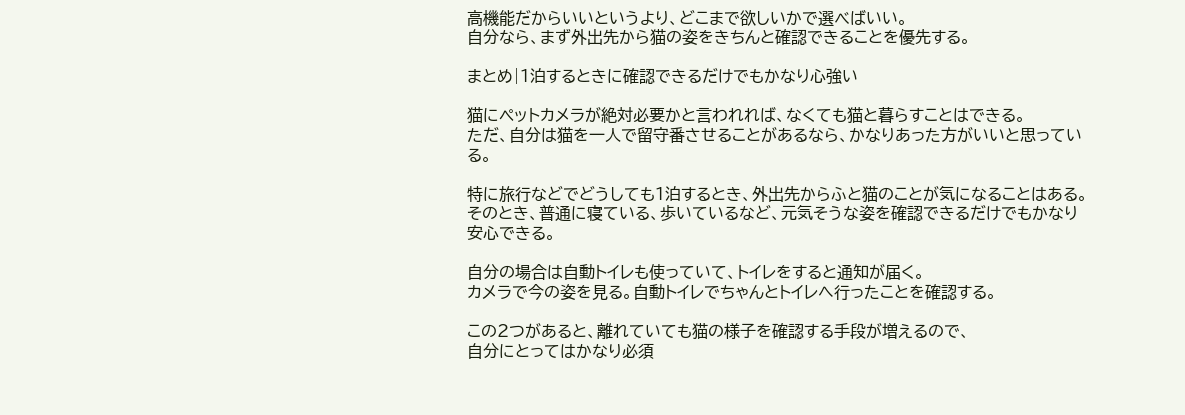高機能だからいいというより、どこまで欲しいかで選べばいい。
自分なら、まず外出先から猫の姿をきちんと確認できることを優先する。

まとめ|1泊するときに確認できるだけでもかなり心強い

猫にペットカメラが絶対必要かと言われれば、なくても猫と暮らすことはできる。
ただ、自分は猫を一人で留守番させることがあるなら、かなりあった方がいいと思っている。

特に旅行などでどうしても1泊するとき、外出先からふと猫のことが気になることはある。
そのとき、普通に寝ている、歩いているなど、元気そうな姿を確認できるだけでもかなり安心できる。

自分の場合は自動トイレも使っていて、トイレをすると通知が届く。
カメラで今の姿を見る。自動トイレでちゃんとトイレへ行ったことを確認する。

この2つがあると、離れていても猫の様子を確認する手段が増えるので、
自分にとってはかなり必須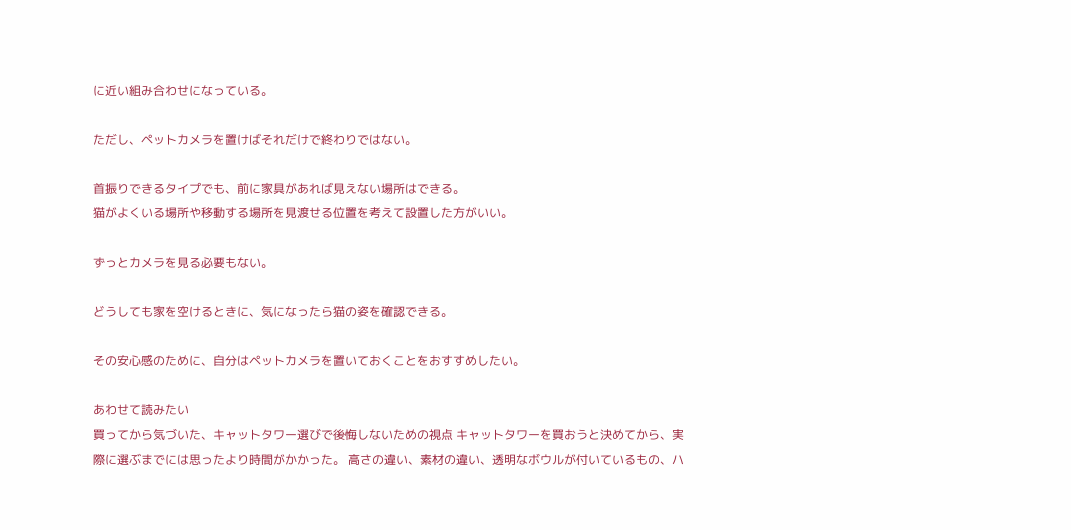に近い組み合わせになっている。

ただし、ペットカメラを置けばそれだけで終わりではない。

首振りできるタイプでも、前に家具があれば見えない場所はできる。
猫がよくいる場所や移動する場所を見渡せる位置を考えて設置した方がいい。

ずっとカメラを見る必要もない。

どうしても家を空けるときに、気になったら猫の姿を確認できる。

その安心感のために、自分はペットカメラを置いておくことをおすすめしたい。

あわせて読みたい
買ってから気づいた、キャットタワー選びで後悔しないための視点 キャットタワーを買おうと決めてから、実際に選ぶまでには思ったより時間がかかった。 高さの違い、素材の違い、透明なボウルが付いているもの、ハ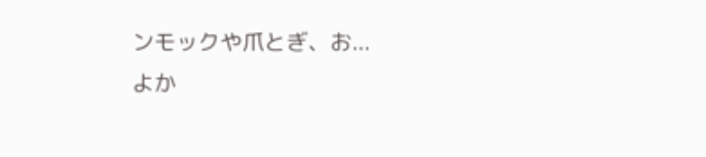ンモックや爪とぎ、お...
よか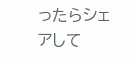ったらシェアして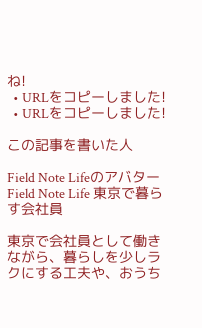ね!
  • URLをコピーしました!
  • URLをコピーしました!

この記事を書いた人

Field Note Lifeのアバター Field Note Life 東京で暮らす会社員

東京で会社員として働きながら、暮らしを少しラクにする工夫や、おうち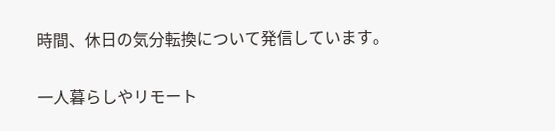時間、休日の気分転換について発信しています。

一人暮らしやリモート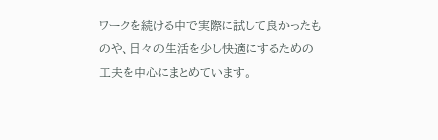ワークを続ける中で実際に試して良かったものや、日々の生活を少し快適にするための工夫を中心にまとめています。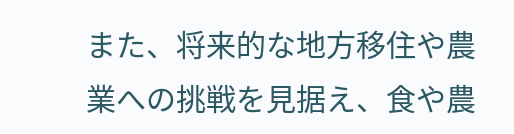また、将来的な地方移住や農業への挑戦を見据え、食や農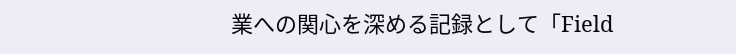業への関心を深める記録として「Field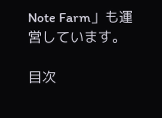Note Farm」も運営しています。

目次